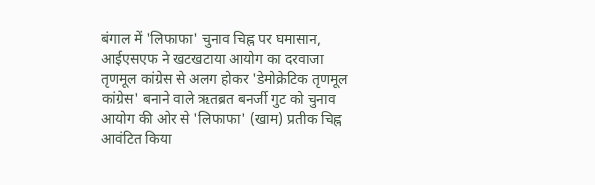बंगाल में 'लिफाफा' चुनाव चिह्न पर घमासान, आईएसएफ ने खटखटाया आयोग का दरवाजा
तृणमूल कांग्रेस से अलग होकर 'डेमोक्रेटिक तृणमूल कांग्रेस' बनाने वाले ऋतब्रत बनर्जी गुट को चुनाव आयोग की ओर से 'लिफाफा' (खाम) प्रतीक चिह्न आवंटित किया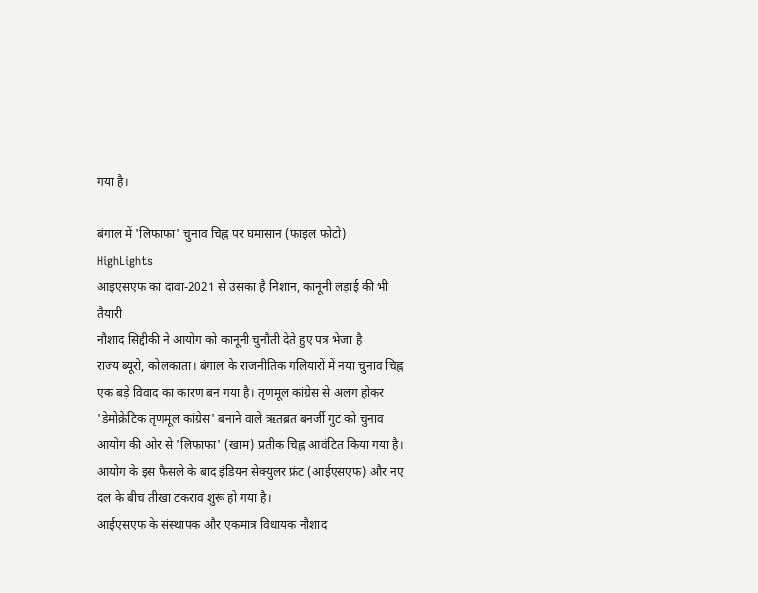गया है।

बंगाल में 'लिफाफा' चुनाव चिह्न पर घमासान (फाइल फोटो)
HighLights
आइएसएफ का दावा-2021 से उसका है निशान, कानूनी लड़ाई की भी तैयारी
नौशाद सिद्दीकी ने आयोग को कानूनी चुनौती देते हुए पत्र भेजा है
राज्य ब्यूरो, कोलकाता। बंगाल के राजनीतिक गलियारों में नया चुनाव चिह्न एक बड़े विवाद का कारण बन गया है। तृणमूल कांग्रेस से अलग होकर 'डेमोक्रेटिक तृणमूल कांग्रेस' बनाने वाले ऋतब्रत बनर्जी गुट को चुनाव आयोग की ओर से 'लिफाफा' (खाम) प्रतीक चिह्न आवंटित किया गया है।
आयोग के इस फैसले के बाद इंडियन सेक्युलर फ्रंट (आईएसएफ) और नए दल के बीच तीखा टकराव शुरू हो गया है।
आईएसएफ के संस्थापक और एकमात्र विधायक नौशाद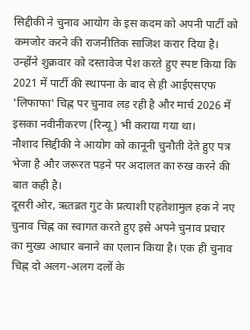सिद्दीकी ने चुनाव आयोग के इस कदम को अपनी पार्टी को कमजोर करने की राजनीतिक साजिश करार दिया है।
उन्होंने शुक्रवार को दस्तावेज पेश करते हुए स्पष्ट किया कि 2021 में पार्टी की स्थापना के बाद से ही आईएसएफ 'लिफाफा' चिह्न पर चुनाव लड़ रही है और मार्च 2026 में इसका नवीनीकरण (रिन्यू) भी कराया गया था।
नौशाद सिद्दीकी ने आयोग को कानूनी चुनौती देते हुए पत्र भेजा है और जरूरत पड़ने पर अदालत का रुख करने की बात कही है।
दूसरी ओर, ऋतब्रत गुट के प्रत्याशी एहतेशामुल हक ने नए चुनाव चिह्न का स्वागत करते हुए इसे अपने चुनाव प्रचार का मुख्य आधार बनाने का एलान किया है। एक ही चुनाव चिह्न दो अलग-अलग दलों के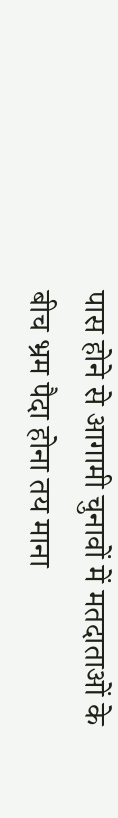पास होने से आगामी चुनावों में मतदाताओं के बीच भ्रम पैदा होना तय माना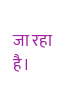जा रहा है।